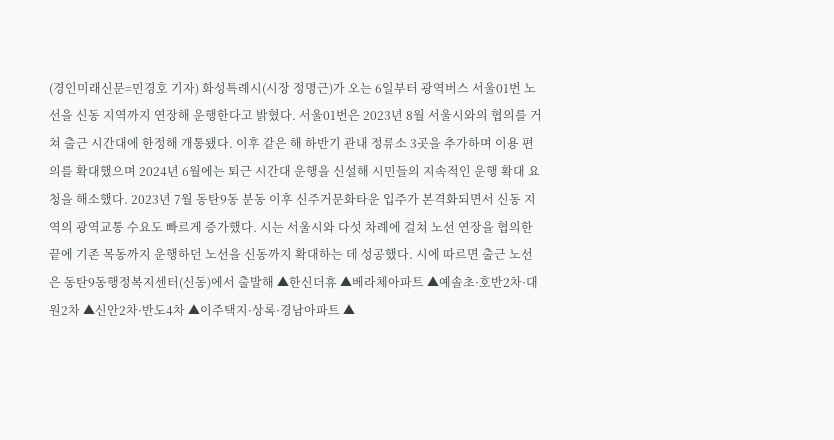(경인미래신문=민경호 기자) 화성특례시(시장 정명근)가 오는 6일부터 광역버스 서울01번 노선을 신동 지역까지 연장해 운행한다고 밝혔다. 서울01번은 2023년 8월 서울시와의 협의를 거쳐 출근 시간대에 한정해 개통됐다. 이후 같은 해 하반기 관내 정류소 3곳을 추가하며 이용 편의를 확대했으며 2024년 6월에는 퇴근 시간대 운행을 신설해 시민들의 지속적인 운행 확대 요청을 해소했다. 2023년 7월 동탄9동 분동 이후 신주거문화타운 입주가 본격화되면서 신동 지역의 광역교통 수요도 빠르게 증가했다. 시는 서울시와 다섯 차례에 걸쳐 노선 연장을 협의한 끝에 기존 목동까지 운행하던 노선을 신동까지 확대하는 데 성공했다. 시에 따르면 출근 노선은 동탄9동행정복지센터(신동)에서 출발해 ▲한신더휴 ▲베라체아파트 ▲예솔초·호반2차·대원2차 ▲신안2차·반도4차 ▲이주택지·상록·경남아파트 ▲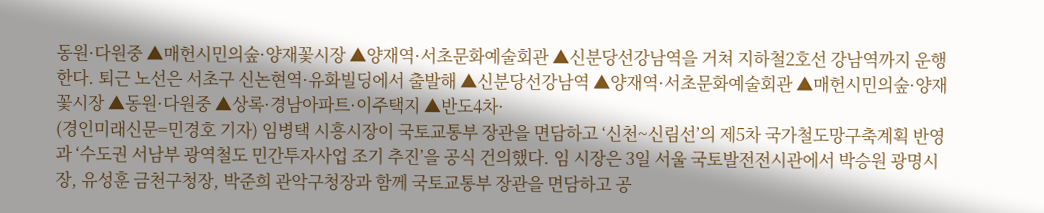동원·다원중 ▲매헌시민의숲·양재꽃시장 ▲양재역·서초문화예술회관 ▲신분당선강남역을 거쳐 지하철2호선 강남역까지 운행한다. 퇴근 노선은 서초구 신논현역·유화빌딩에서 출발해 ▲신분당선강남역 ▲양재역·서초문화예술회관 ▲매헌시민의숲·양재꽃시장 ▲동원·다원중 ▲상록·경남아파트·이주택지 ▲반도4차·
(경인미래신문=민경호 기자) 임병택 시흥시장이 국토교통부 장관을 면담하고 ‘신천~신림선’의 제5차 국가철도망구축계획 반영과 ‘수도권 서남부 광역철도 민간투자사업 조기 추진’을 공식 건의했다. 임 시장은 3일 서울 국토발전전시관에서 박승원 광명시장, 유성훈 금천구청장, 박준희 관악구청장과 함께 국토교통부 장관을 면담하고 공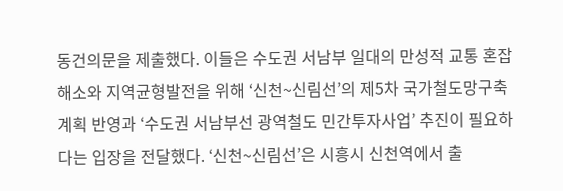동건의문을 제출했다. 이들은 수도권 서남부 일대의 만성적 교통 혼잡 해소와 지역균형발전을 위해 ‘신천~신림선’의 제5차 국가철도망구축계획 반영과 ‘수도권 서남부선 광역철도 민간투자사업’ 추진이 필요하다는 입장을 전달했다. ‘신천~신림선’은 시흥시 신천역에서 출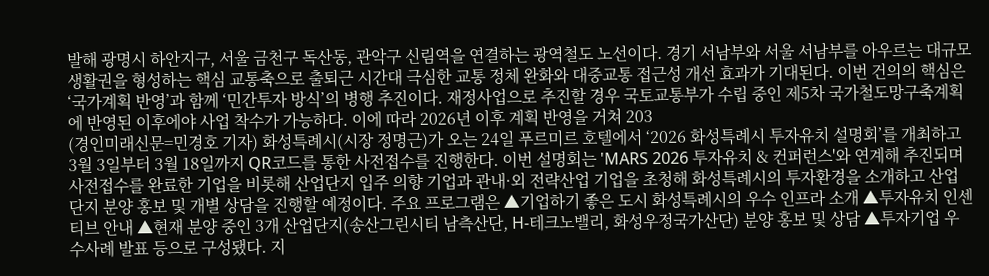발해 광명시 하안지구, 서울 금천구 독산동, 관악구 신림역을 연결하는 광역철도 노선이다. 경기 서남부와 서울 서남부를 아우르는 대규모 생활권을 형성하는 핵심 교통축으로 출퇴근 시간대 극심한 교통 정체 완화와 대중교통 접근성 개선 효과가 기대된다. 이번 건의의 핵심은 ‘국가계획 반영’과 함께 ‘민간투자 방식’의 병행 추진이다. 재정사업으로 추진할 경우 국토교통부가 수립 중인 제5차 국가철도망구축계획에 반영된 이후에야 사업 착수가 가능하다. 이에 따라 2026년 이후 계획 반영을 거쳐 203
(경인미래신문=민경호 기자) 화성특례시(시장 정명근)가 오는 24일 푸르미르 호텔에서 ‘2026 화성특례시 투자유치 설명회’를 개최하고 3월 3일부터 3월 18일까지 QR코드를 통한 사전접수를 진행한다. 이번 설명회는 'MARS 2026 투자유치 & 컨퍼런스'와 연계해 추진되며 사전접수를 완료한 기업을 비롯해 산업단지 입주 의향 기업과 관내·외 전략산업 기업을 초청해 화성특례시의 투자환경을 소개하고 산업단지 분양 홍보 및 개별 상담을 진행할 예정이다. 주요 프로그램은 ▲기업하기 좋은 도시 화성특례시의 우수 인프라 소개 ▲투자유치 인센티브 안내 ▲현재 분양 중인 3개 산업단지(송산그린시티 남측산단, H-테크노밸리, 화성우정국가산단) 분양 홍보 및 상담 ▲투자기업 우수사례 발표 등으로 구성됐다. 지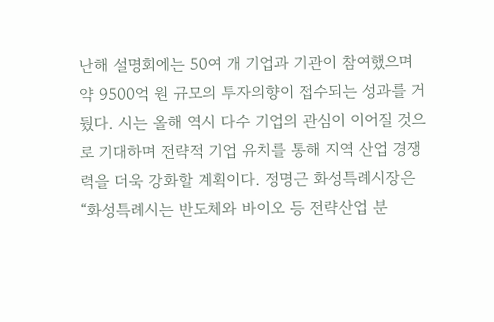난해 설명회에는 50여 개 기업과 기관이 참여했으며 약 9500억 원 규모의 투자의향이 접수되는 성과를 거뒀다. 시는 올해 역시 다수 기업의 관심이 이어질 것으로 기대하며 전략적 기업 유치를 통해 지역 산업 경쟁력을 더욱 강화할 계획이다. 정명근 화성특례시장은 “화성특례시는 반도체와 바이오 등 전략산업 분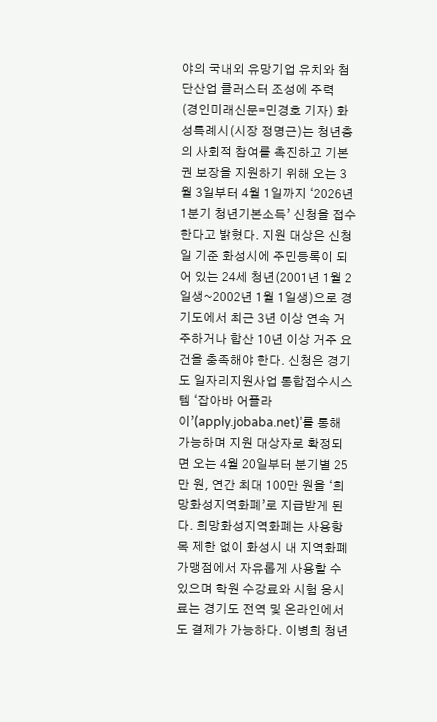야의 국내외 유망기업 유치와 첨단산업 클러스터 조성에 주력
(경인미래신문=민경호 기자) 화성특례시(시장 정명근)는 청년층의 사회적 참여를 촉진하고 기본권 보장을 지원하기 위해 오는 3월 3일부터 4월 1일까지 ‘2026년 1분기 청년기본소득’ 신청을 접수한다고 밝혔다. 지원 대상은 신청일 기준 화성시에 주민등록이 되어 있는 24세 청년(2001년 1월 2일생~2002년 1월 1일생)으로 경기도에서 최근 3년 이상 연속 거주하거나 합산 10년 이상 거주 요건을 충족해야 한다. 신청은 경기도 일자리지원사업 통합접수시스템 ‘잡아바 어플라이’(apply.jobaba.net)’를 통해 가능하며 지원 대상자로 확정되면 오는 4월 20일부터 분기별 25만 원, 연간 최대 100만 원을 ‘희망화성지역화폐’로 지급받게 된다. 희망화성지역화폐는 사용항목 제한 없이 화성시 내 지역화폐 가맹점에서 자유롭게 사용할 수 있으며 학원 수강료와 시험 응시료는 경기도 전역 및 온라인에서도 결제가 가능하다. 이병희 청년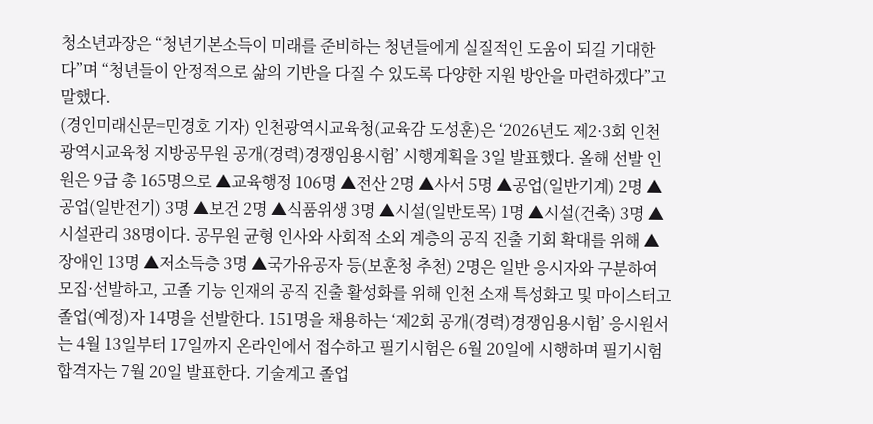청소년과장은 “청년기본소득이 미래를 준비하는 청년들에게 실질적인 도움이 되길 기대한다”며 “청년들이 안정적으로 삶의 기반을 다질 수 있도록 다양한 지원 방안을 마련하겠다”고 말했다.
(경인미래신문=민경호 기자) 인천광역시교육청(교육감 도성훈)은 ‘2026년도 제2·3회 인천광역시교육청 지방공무원 공개(경력)경쟁임용시험’ 시행계획을 3일 발표했다. 올해 선발 인원은 9급 총 165명으로 ▲교육행정 106명 ▲전산 2명 ▲사서 5명 ▲공업(일반기계) 2명 ▲공업(일반전기) 3명 ▲보건 2명 ▲식품위생 3명 ▲시설(일반토목) 1명 ▲시설(건축) 3명 ▲시설관리 38명이다. 공무원 균형 인사와 사회적 소외 계층의 공직 진출 기회 확대를 위해 ▲장애인 13명 ▲저소득층 3명 ▲국가유공자 등(보훈청 추천) 2명은 일반 응시자와 구분하여 모집·선발하고, 고졸 기능 인재의 공직 진출 활성화를 위해 인천 소재 특성화고 및 마이스터고 졸업(예정)자 14명을 선발한다. 151명을 채용하는 ‘제2회 공개(경력)경쟁임용시험’ 응시원서는 4월 13일부터 17일까지 온라인에서 접수하고 필기시험은 6월 20일에 시행하며 필기시험 합격자는 7월 20일 발표한다. 기술계고 졸업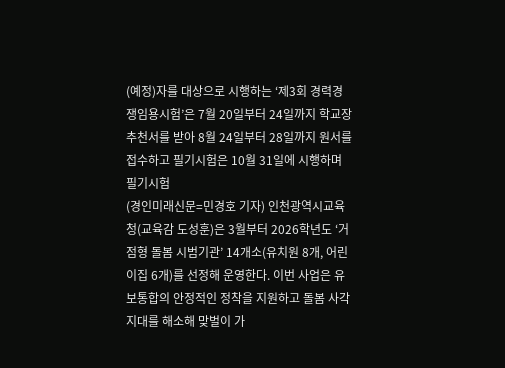(예정)자를 대상으로 시행하는 ‘제3회 경력경쟁임용시험’은 7월 20일부터 24일까지 학교장 추천서를 받아 8월 24일부터 28일까지 원서를 접수하고 필기시험은 10월 31일에 시행하며 필기시험
(경인미래신문=민경호 기자) 인천광역시교육청(교육감 도성훈)은 3월부터 2026학년도 ‘거점형 돌봄 시범기관’ 14개소(유치원 8개, 어린이집 6개)를 선정해 운영한다. 이번 사업은 유보통합의 안정적인 정착을 지원하고 돌봄 사각지대를 해소해 맞벌이 가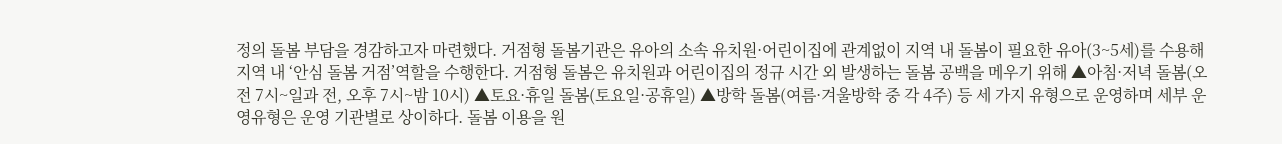정의 돌봄 부담을 경감하고자 마련했다. 거점형 돌봄기관은 유아의 소속 유치원·어린이집에 관계없이 지역 내 돌봄이 필요한 유아(3~5세)를 수용해 지역 내 ‘안심 돌봄 거점’역할을 수행한다. 거점형 돌봄은 유치원과 어린이집의 정규 시간 외 발생하는 돌봄 공백을 메우기 위해 ▲아침·저녁 돌봄(오전 7시~일과 전, 오후 7시~밤 10시) ▲토요·휴일 돌봄(토요일·공휴일) ▲방학 돌봄(여름·겨울방학 중 각 4주) 등 세 가지 유형으로 운영하며 세부 운영유형은 운영 기관별로 상이하다. 돌봄 이용을 원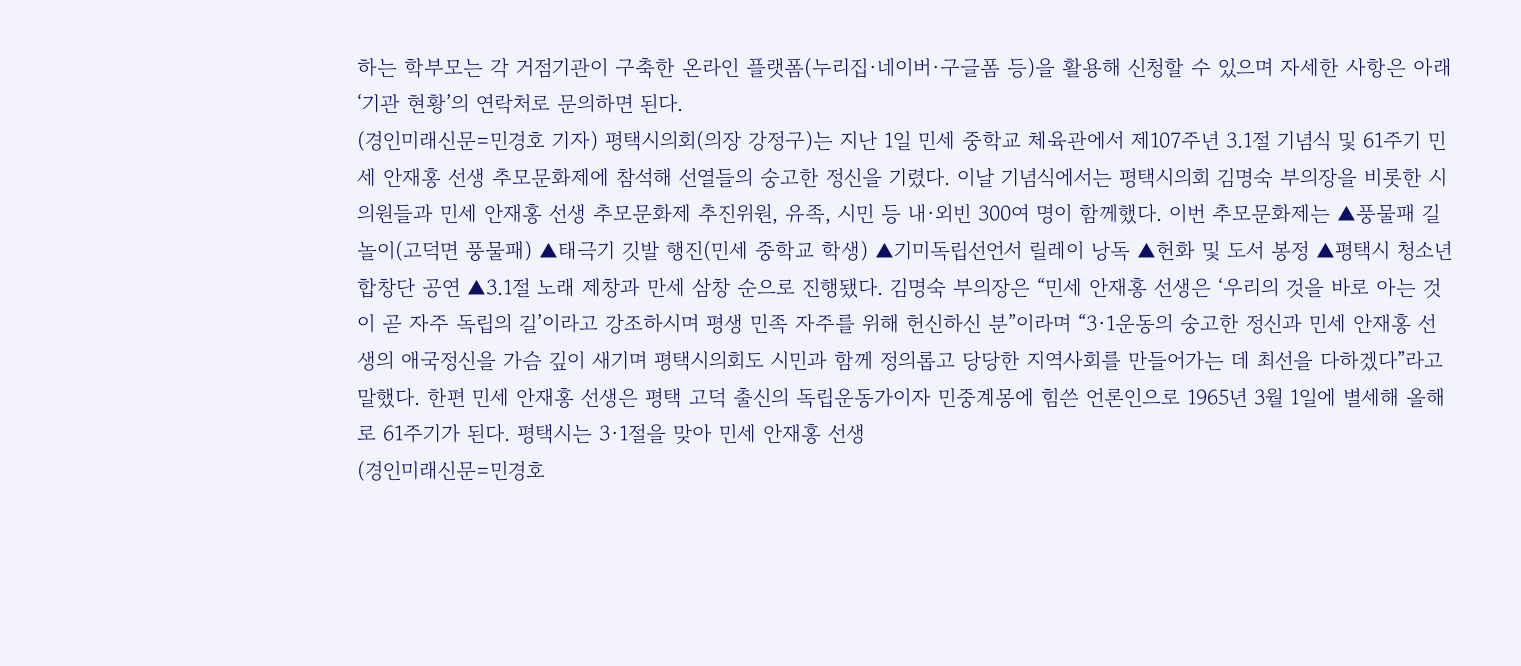하는 학부모는 각 거점기관이 구축한 온라인 플랫폼(누리집·네이버·구글폼 등)을 활용해 신청할 수 있으며 자세한 사항은 아래 ‘기관 현황’의 연락처로 문의하면 된다.
(경인미래신문=민경호 기자) 평택시의회(의장 강정구)는 지난 1일 민세 중학교 체육관에서 제107주년 3.1절 기념식 및 61주기 민세 안재홍 선생 추모문화제에 참석해 선열들의 숭고한 정신을 기렸다. 이날 기념식에서는 평택시의회 김명숙 부의장을 비롯한 시의원들과 민세 안재홍 선생 추모문화제 추진위원, 유족, 시민 등 내·외빈 300여 명이 함께했다. 이번 추모문화제는 ▲풍물패 길놀이(고덕면 풍물패) ▲태극기 깃발 행진(민세 중학교 학생) ▲기미독립선언서 릴레이 낭독 ▲헌화 및 도서 봉정 ▲평택시 청소년합창단 공연 ▲3.1절 노래 제창과 만세 삼창 순으로 진행됐다. 김명숙 부의장은 “민세 안재홍 선생은 ‘우리의 것을 바로 아는 것이 곧 자주 독립의 길’이라고 강조하시며 평생 민족 자주를 위해 헌신하신 분”이라며 “3·1운동의 숭고한 정신과 민세 안재홍 선생의 애국정신을 가슴 깊이 새기며 평택시의회도 시민과 함께 정의롭고 당당한 지역사회를 만들어가는 데 최선을 다하겠다”라고 말했다. 한편 민세 안재홍 선생은 평택 고덕 출신의 독립운동가이자 민중계몽에 힘쓴 언론인으로 1965년 3월 1일에 별세해 올해로 61주기가 된다. 평택시는 3·1절을 맞아 민세 안재홍 선생
(경인미래신문=민경호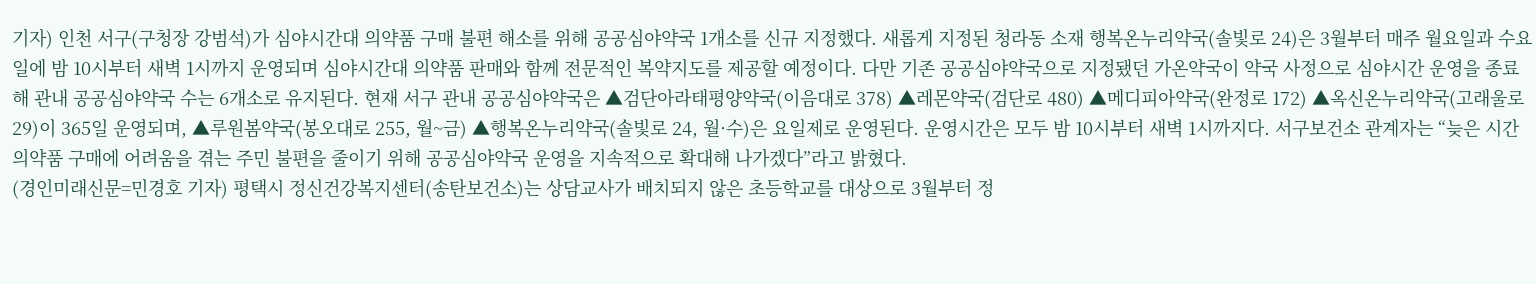기자) 인천 서구(구청장 강범석)가 심야시간대 의약품 구매 불편 해소를 위해 공공심야약국 1개소를 신규 지정했다. 새롭게 지정된 청라동 소재 행복온누리약국(솔빛로 24)은 3월부터 매주 월요일과 수요일에 밤 10시부터 새벽 1시까지 운영되며 심야시간대 의약품 판매와 함께 전문적인 복약지도를 제공할 예정이다. 다만 기존 공공심야약국으로 지정됐던 가온약국이 약국 사정으로 심야시간 운영을 종료해 관내 공공심야약국 수는 6개소로 유지된다. 현재 서구 관내 공공심야약국은 ▲검단아라태평양약국(이음대로 378) ▲레몬약국(검단로 480) ▲메디피아약국(완정로 172) ▲옥신온누리약국(고래울로 29)이 365일 운영되며, ▲루원봄약국(봉오대로 255, 월~금) ▲행복온누리약국(솔빛로 24, 월·수)은 요일제로 운영된다. 운영시간은 모두 밤 10시부터 새벽 1시까지다. 서구보건소 관계자는 “늦은 시간 의약품 구매에 어려움을 겪는 주민 불편을 줄이기 위해 공공심야약국 운영을 지속적으로 확대해 나가겠다”라고 밝혔다.
(경인미래신문=민경호 기자) 평택시 정신건강복지센터(송탄보건소)는 상담교사가 배치되지 않은 초등학교를 대상으로 3월부터 정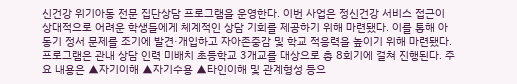신건강 위기아동 전문 집단상담 프로그램을 운영한다. 이번 사업은 정신건강 서비스 접근이 상대적으로 어려운 학생들에게 체계적인 상담 기회를 제공하기 위해 마련됐다. 이를 통해 아동기 정서 문제를 조기에 발견·개입하고 자아존중감 및 학교 적응력을 높이기 위해 마련됐다. 프로그램은 관내 상담 인력 미배치 초등학교 3개교를 대상으로 총 8회기에 걸쳐 진행된다. 주요 내용은 ▲자기이해 ▲자기수용 ▲타인이해 및 관계형성 등으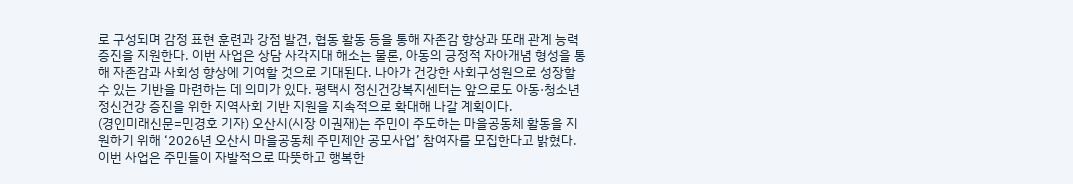로 구성되며 감정 표현 훈련과 강점 발견, 협동 활동 등을 통해 자존감 향상과 또래 관계 능력 증진을 지원한다. 이번 사업은 상담 사각지대 해소는 물론, 아동의 긍정적 자아개념 형성을 통해 자존감과 사회성 향상에 기여할 것으로 기대된다. 나아가 건강한 사회구성원으로 성장할 수 있는 기반을 마련하는 데 의미가 있다. 평택시 정신건강복지센터는 앞으로도 아동·청소년 정신건강 증진을 위한 지역사회 기반 지원을 지속적으로 확대해 나갈 계획이다.
(경인미래신문=민경호 기자) 오산시(시장 이권재)는 주민이 주도하는 마을공동체 활동을 지원하기 위해 ‘2026년 오산시 마을공동체 주민제안 공모사업’ 참여자를 모집한다고 밝혔다. 이번 사업은 주민들이 자발적으로 따뜻하고 행복한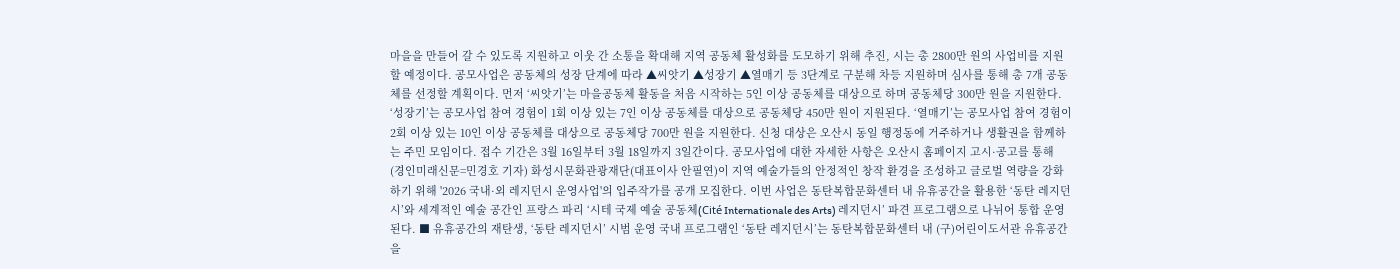마을을 만들어 갈 수 있도록 지원하고 이웃 간 소통을 확대해 지역 공동체 활성화를 도모하기 위해 추진, 시는 총 2800만 원의 사업비를 지원할 예정이다. 공모사업은 공동체의 성장 단계에 따라 ▲씨앗기 ▲성장기 ▲열매기 등 3단계로 구분해 차등 지원하며 심사를 통해 총 7개 공동체를 선정할 계획이다. 먼저 ‘씨앗기’는 마을공동체 활동을 처음 시작하는 5인 이상 공동체를 대상으로 하며 공동체당 300만 원을 지원한다. ‘성장기’는 공모사업 참여 경험이 1회 이상 있는 7인 이상 공동체를 대상으로 공동체당 450만 원이 지원된다. ‘열매기’는 공모사업 참여 경험이 2회 이상 있는 10인 이상 공동체를 대상으로 공동체당 700만 원을 지원한다. 신청 대상은 오산시 동일 행정동에 거주하거나 생활권을 함께하는 주민 모임이다. 접수 기간은 3월 16일부터 3월 18일까지 3일간이다. 공모사업에 대한 자세한 사항은 오산시 홈페이지 고시·공고를 통해
(경인미래신문=민경호 기자) 화성시문화관광재단(대표이사 안필연)이 지역 예술가들의 안정적인 창작 환경을 조성하고 글로벌 역량을 강화하기 위해 '2026 국내·외 레지던시 운영사업'의 입주작가를 공개 모집한다. 이번 사업은 동탄복합문화센터 내 유휴공간을 활용한 ‘동탄 레지던시’와 세계적인 예술 공간인 프랑스 파리 ‘시테 국제 예술 공동체(Cité Internationale des Arts) 레지던시’ 파견 프로그램으로 나뉘어 통합 운영된다. ■ 유휴공간의 재탄생, ‘동탄 레지던시’ 시범 운영 국내 프로그램인 ‘동탄 레지던시’는 동탄복합문화센터 내 (구)어린이도서관 유휴공간을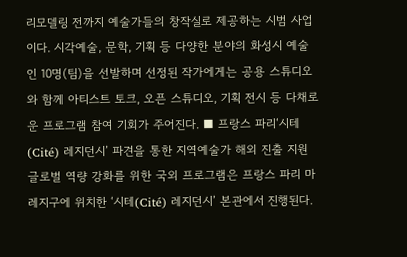리모델링 전까지 예술가들의 창작실로 제공하는 시범 사업이다. 시각예술, 문학, 기획 등 다양한 분야의 화성시 예술인 10명(팀)을 선발하며 선정된 작가에게는 공용 스튜디오와 함께 아티스트 토크, 오픈 스튜디오, 기획 전시 등 다채로운 프로그램 참여 기회가 주어진다. ■ 프랑스 파리‘시테(Cité) 레지던시’ 파견을 통한 지역예술가 해외 진출 지원 글로벌 역량 강화를 위한 국외 프로그램은 프랑스 파리 마레지구에 위치한 ‘시테(Cité) 레지던시’ 본관에서 진행된다.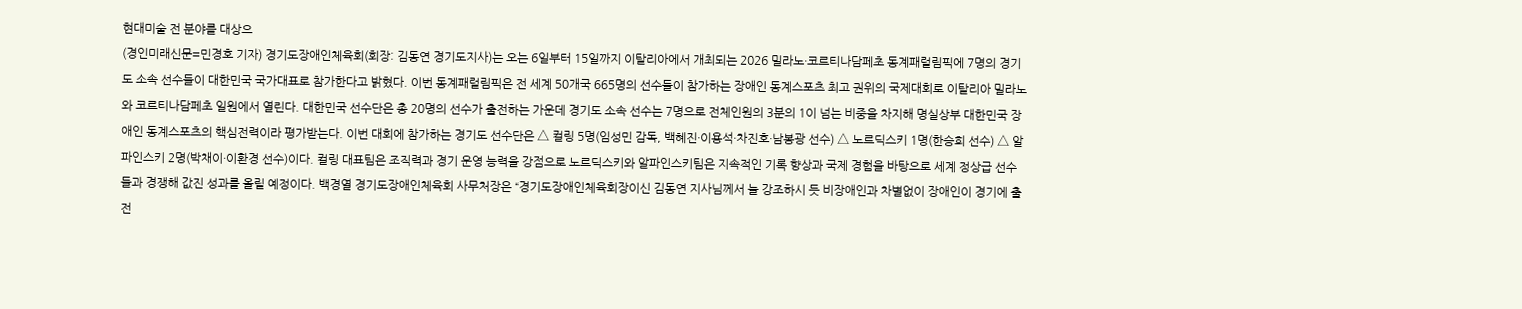현대미술 전 분야를 대상으
(경인미래신문=민경호 기자) 경기도장애인체육회(회장: 김동연 경기도지사)는 오는 6일부터 15일까지 이탈리아에서 개최되는 2026 밀라노·코르티나담페초 동계패럴림픽에 7명의 경기도 소속 선수들이 대한민국 국가대표로 참가한다고 밝혔다. 이번 동계패럴림픽은 전 세계 50개국 665명의 선수들이 참가하는 장애인 동계스포츠 최고 권위의 국제대회로 이탈리아 밀라노와 코르티나담페초 일원에서 열린다. 대한민국 선수단은 총 20명의 선수가 출전하는 가운데 경기도 소속 선수는 7명으로 전체인원의 3분의 1이 넘는 비중을 차지해 명실상부 대한민국 장애인 동계스포츠의 핵심전력이라 평가받는다. 이번 대회에 참가하는 경기도 선수단은 △ 컬링 5명(임성민 감독, 백혜진·이용석·차진호·남봉광 선수) △ 노르딕스키 1명(한승희 선수) △ 알파인스키 2명(박채이·이환경 선수)이다. 컬링 대표팀은 조직력과 경기 운영 능력을 강점으로 노르딕스키와 알파인스키팀은 지속적인 기록 향상과 국제 경험을 바탕으로 세계 정상급 선수들과 경쟁해 값진 성과를 올릴 예정이다. 백경열 경기도장애인체육회 사무처장은 “경기도장애인체육회장이신 김동연 지사님께서 늘 강조하시 듯 비장애인과 차별없이 장애인이 경기에 출전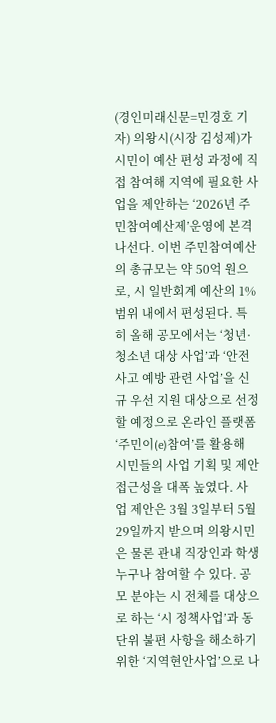(경인미래신문=민경호 기자) 의왕시(시장 김성제)가 시민이 예산 편성 과정에 직접 참여해 지역에 필요한 사업을 제안하는 ‘2026년 주민참여예산제’운영에 본격 나선다. 이번 주민참여예산의 총규모는 약 50억 원으로, 시 일반회계 예산의 1% 범위 내에서 편성된다. 특히 올해 공모에서는 ‘청년·청소년 대상 사업’과 ‘안전사고 예방 관련 사업’을 신규 우선 지원 대상으로 선정할 예정으로 온라인 플랫폼 ‘주민이(e)참여’를 활용해 시민들의 사업 기획 및 제안 접근성을 대폭 높였다. 사업 제안은 3월 3일부터 5월 29일까지 받으며 의왕시민은 물론 관내 직장인과 학생 누구나 참여할 수 있다. 공모 분야는 시 전체를 대상으로 하는 ‘시 정책사업’과 동 단위 불편 사항을 해소하기 위한 ‘지역현안사업’으로 나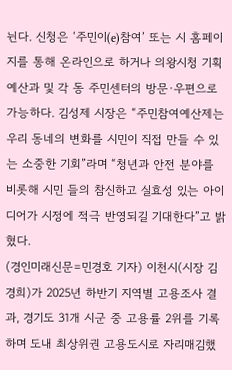뉜다. 신청은 ‘주민이(e)참여’ 또는 시 홈페이지를 통해 온라인으로 하거나 의왕시청 기획예산과 및 각 동 주민센터의 방문·우편으로 가능하다. 김성제 시장은 “주민참여예산제는 우리 동네의 변화를 시민이 직접 만들 수 있는 소중한 기회”라며 “청년과 안전 분야를 비롯해 시민 들의 참신하고 실효성 있는 아이디어가 시정에 적극 반영되길 기대한다”고 밝혔다.
(경인미래신문=민경호 기자) 이천시(시장 김경희)가 2025년 하반기 지역별 고용조사 결과, 경기도 31개 시군 중 고용률 2위를 기록하며 도내 최상위권 고용도시로 자리매김했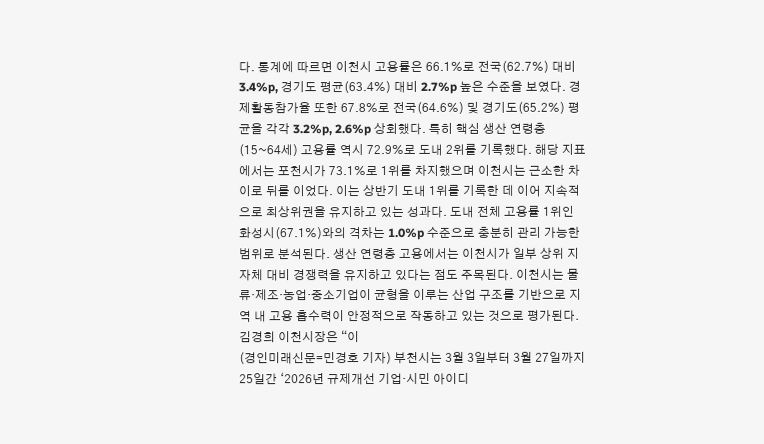다. 통계에 따르면 이천시 고용률은 66.1%로 전국(62.7%) 대비 3.4%p, 경기도 평균(63.4%) 대비 2.7%p 높은 수준을 보였다. 경제활동참가율 또한 67.8%로 전국(64.6%) 및 경기도(65.2%) 평균을 각각 3.2%p, 2.6%p 상회했다. 특히 핵심 생산 연령층(15~64세) 고용률 역시 72.9%로 도내 2위를 기록했다. 해당 지표에서는 포천시가 73.1%로 1위를 차지했으며 이천시는 근소한 차이로 뒤를 이었다. 이는 상반기 도내 1위를 기록한 데 이어 지속적으로 최상위권을 유지하고 있는 성과다. 도내 전체 고용률 1위인 화성시(67.1%)와의 격차는 1.0%p 수준으로 충분히 관리 가능한 범위로 분석된다. 생산 연령층 고용에서는 이천시가 일부 상위 지자체 대비 경쟁력을 유지하고 있다는 점도 주목된다. 이천시는 물류·제조·농업·중소기업이 균형을 이루는 산업 구조를 기반으로 지역 내 고용 흡수력이 안정적으로 작동하고 있는 것으로 평가된다. 김경희 이천시장은 “이
(경인미래신문=민경호 기자) 부천시는 3월 3일부터 3월 27일까지 25일간 ‘2026년 규제개선 기업·시민 아이디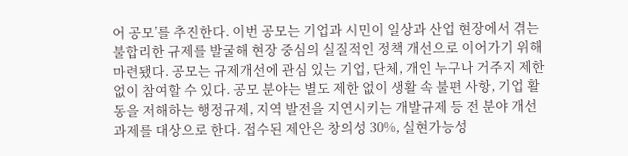어 공모’를 추진한다. 이번 공모는 기업과 시민이 일상과 산업 현장에서 겪는 불합리한 규제를 발굴해 현장 중심의 실질적인 정책 개선으로 이어가기 위해 마련됐다. 공모는 규제개선에 관심 있는 기업, 단체, 개인 누구나 거주지 제한 없이 참여할 수 있다. 공모 분야는 별도 제한 없이 생활 속 불편 사항, 기업 활동을 저해하는 행정규제, 지역 발전을 지연시키는 개발규제 등 전 분야 개선 과제를 대상으로 한다. 접수된 제안은 창의성 30%, 실현가능성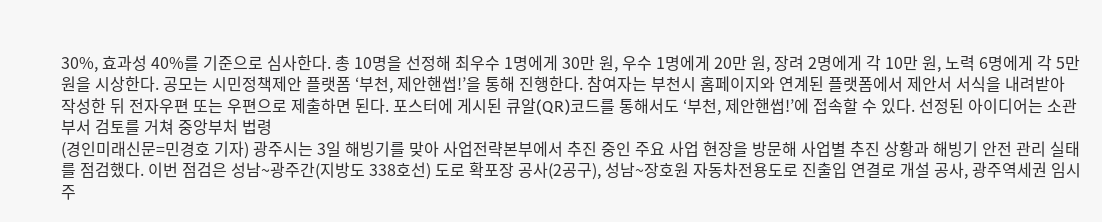30%, 효과성 40%를 기준으로 심사한다. 총 10명을 선정해 최우수 1명에게 30만 원, 우수 1명에게 20만 원, 장려 2명에게 각 10만 원, 노력 6명에게 각 5만 원을 시상한다. 공모는 시민정책제안 플랫폼 ‘부천, 제안핸썹!’을 통해 진행한다. 참여자는 부천시 홈페이지와 연계된 플랫폼에서 제안서 서식을 내려받아 작성한 뒤 전자우편 또는 우편으로 제출하면 된다. 포스터에 게시된 큐알(QR)코드를 통해서도 ‘부천, 제안핸썹!’에 접속할 수 있다. 선정된 아이디어는 소관부서 검토를 거쳐 중앙부처 법령
(경인미래신문=민경호 기자) 광주시는 3일 해빙기를 맞아 사업전략본부에서 추진 중인 주요 사업 현장을 방문해 사업별 추진 상황과 해빙기 안전 관리 실태를 점검했다. 이번 점검은 성남~광주간(지방도 338호선) 도로 확포장 공사(2공구), 성남~장호원 자동차전용도로 진출입 연결로 개설 공사, 광주역세권 임시주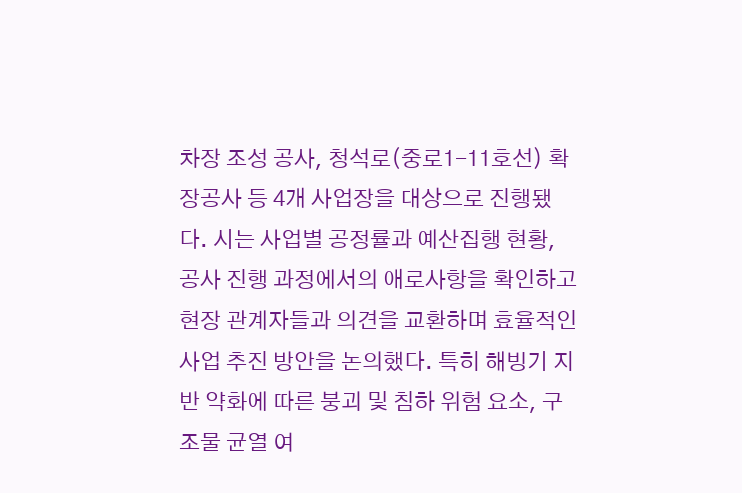차장 조성 공사, 청석로(중로1-11호선) 확장공사 등 4개 사업장을 대상으로 진행됐다. 시는 사업별 공정률과 예산집행 현황, 공사 진행 과정에서의 애로사항을 확인하고 현장 관계자들과 의견을 교환하며 효율적인 사업 추진 방안을 논의했다. 특히 해빙기 지반 약화에 따른 붕괴 및 침하 위험 요소, 구조물 균열 여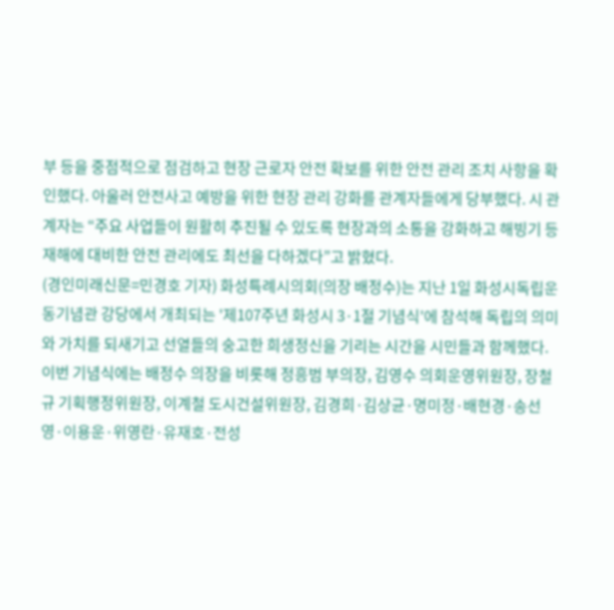부 등을 중점적으로 점검하고 현장 근로자 안전 확보를 위한 안전 관리 조치 사항을 확인했다. 아울러 안전사고 예방을 위한 현장 관리 강화를 관계자들에게 당부했다. 시 관계자는 “주요 사업들이 원활히 추진될 수 있도록 현장과의 소통을 강화하고 해빙기 등 재해에 대비한 안전 관리에도 최선을 다하겠다”고 밝혔다.
(경인미래신문=민경호 기자) 화성특례시의회(의장 배정수)는 지난 1일 화성시독립운동기념관 강당에서 개최되는 '제107주년 화성시 3·1절 기념식'에 참석해 독립의 의미와 가치를 되새기고 선열들의 숭고한 희생정신을 기리는 시간을 시민들과 함께했다. 이번 기념식에는 배정수 의장을 비롯해 정흥범 부의장, 김영수 의회운영위원장, 장철규 기획행정위원장, 이계철 도시건설위원장, 김경희·김상균·명미정·배현경·송선영·이용운·위영란·유재호·전성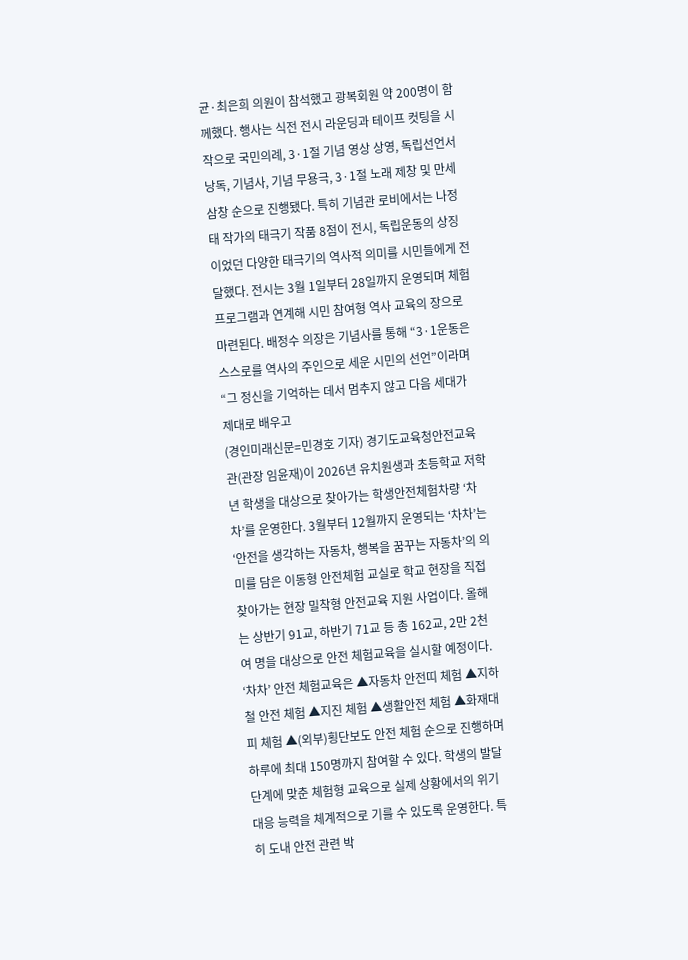균·최은희 의원이 참석했고 광복회원 약 200명이 함께했다. 행사는 식전 전시 라운딩과 테이프 컷팅을 시작으로 국민의례, 3·1절 기념 영상 상영, 독립선언서 낭독, 기념사, 기념 무용극, 3·1절 노래 제창 및 만세삼창 순으로 진행됐다. 특히 기념관 로비에서는 나정태 작가의 태극기 작품 8점이 전시, 독립운동의 상징이었던 다양한 태극기의 역사적 의미를 시민들에게 전달했다. 전시는 3월 1일부터 28일까지 운영되며 체험 프로그램과 연계해 시민 참여형 역사 교육의 장으로 마련된다. 배정수 의장은 기념사를 통해 “3·1운동은 스스로를 역사의 주인으로 세운 시민의 선언”이라며 “그 정신을 기억하는 데서 멈추지 않고 다음 세대가 제대로 배우고
(경인미래신문=민경호 기자) 경기도교육청안전교육관(관장 임윤재)이 2026년 유치원생과 초등학교 저학년 학생을 대상으로 찾아가는 학생안전체험차량 ‘차차’를 운영한다. 3월부터 12월까지 운영되는 ‘차차’는 ‘안전을 생각하는 자동차, 행복을 꿈꾸는 자동차’의 의미를 담은 이동형 안전체험 교실로 학교 현장을 직접 찾아가는 현장 밀착형 안전교육 지원 사업이다. 올해는 상반기 91교, 하반기 71교 등 총 162교, 2만 2천여 명을 대상으로 안전 체험교육을 실시할 예정이다. ‘차차’ 안전 체험교육은 ▲자동차 안전띠 체험 ▲지하철 안전 체험 ▲지진 체험 ▲생활안전 체험 ▲화재대피 체험 ▲(외부)횡단보도 안전 체험 순으로 진행하며 하루에 최대 150명까지 참여할 수 있다. 학생의 발달 단계에 맞춘 체험형 교육으로 실제 상황에서의 위기 대응 능력을 체계적으로 기를 수 있도록 운영한다. 특히 도내 안전 관련 박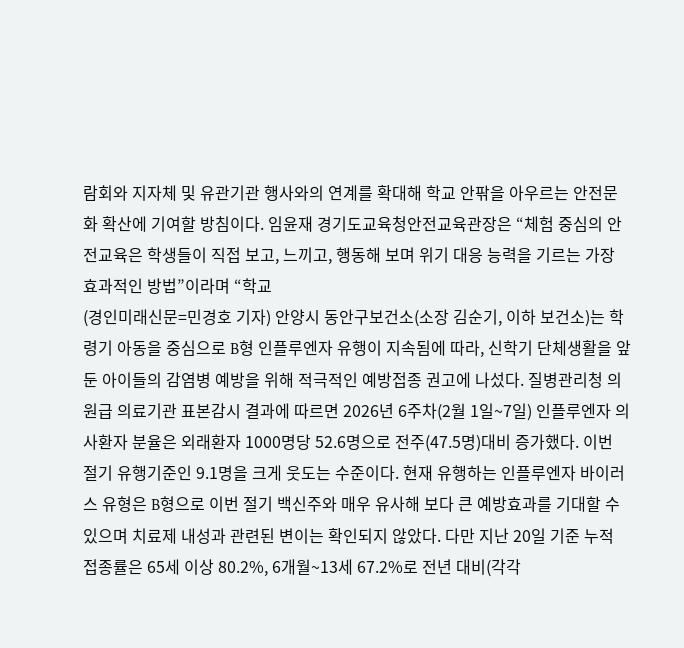람회와 지자체 및 유관기관 행사와의 연계를 확대해 학교 안팎을 아우르는 안전문화 확산에 기여할 방침이다. 임윤재 경기도교육청안전교육관장은 “체험 중심의 안전교육은 학생들이 직접 보고, 느끼고, 행동해 보며 위기 대응 능력을 기르는 가장 효과적인 방법”이라며 “학교
(경인미래신문=민경호 기자) 안양시 동안구보건소(소장 김순기, 이하 보건소)는 학령기 아동을 중심으로 B형 인플루엔자 유행이 지속됨에 따라, 신학기 단체생활을 앞둔 아이들의 감염병 예방을 위해 적극적인 예방접종 권고에 나섰다. 질병관리청 의원급 의료기관 표본감시 결과에 따르면 2026년 6주차(2월 1일~7일) 인플루엔자 의사환자 분율은 외래환자 1000명당 52.6명으로 전주(47.5명)대비 증가했다. 이번 절기 유행기준인 9.1명을 크게 웃도는 수준이다. 현재 유행하는 인플루엔자 바이러스 유형은 B형으로 이번 절기 백신주와 매우 유사해 보다 큰 예방효과를 기대할 수 있으며 치료제 내성과 관련된 변이는 확인되지 않았다. 다만 지난 20일 기준 누적 접종률은 65세 이상 80.2%, 6개월~13세 67.2%로 전년 대비(각각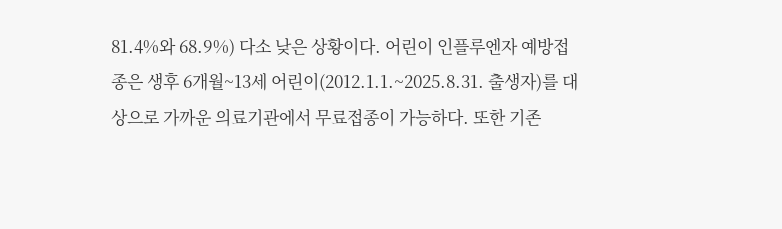81.4%와 68.9%) 다소 낮은 상황이다. 어린이 인플루엔자 예방접종은 생후 6개월~13세 어린이(2012.1.1.~2025.8.31. 출생자)를 대상으로 가까운 의료기관에서 무료접종이 가능하다. 또한 기존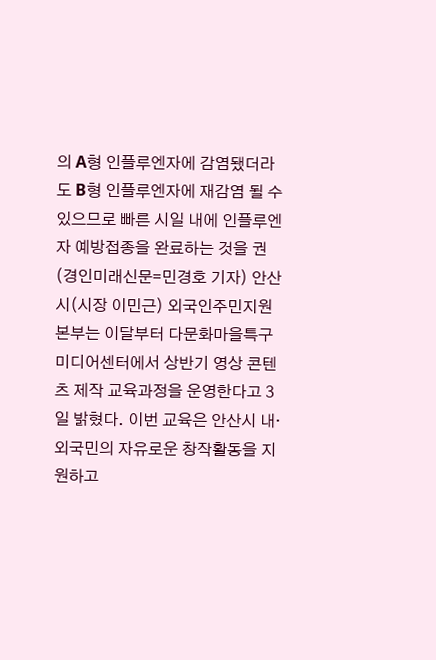의 A형 인플루엔자에 감염됐더라도 B형 인플루엔자에 재감염 될 수 있으므로 빠른 시일 내에 인플루엔자 예방접종을 완료하는 것을 권
(경인미래신문=민경호 기자) 안산시(시장 이민근) 외국인주민지원본부는 이달부터 다문화마을특구 미디어센터에서 상반기 영상 콘텐츠 제작 교육과정을 운영한다고 3일 밝혔다. 이번 교육은 안산시 내·외국민의 자유로운 창작활동을 지원하고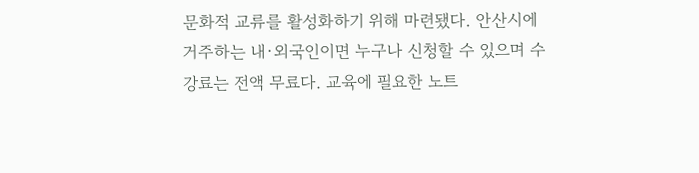문화적 교류를 활성화하기 위해 마련됐다. 안산시에 거주하는 내·외국인이면 누구나 신청할 수 있으며 수강료는 전액 무료다. 교육에 필요한 노트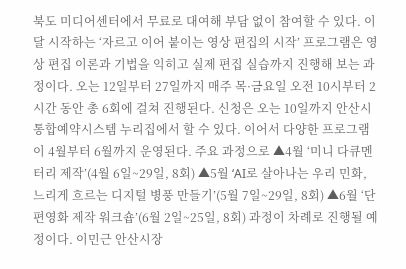북도 미디어센터에서 무료로 대여해 부담 없이 참여할 수 있다. 이달 시작하는 ‘자르고 이어 붙이는 영상 편집의 시작’ 프로그램은 영상 편집 이론과 기법을 익히고 실제 편집 실습까지 진행해 보는 과정이다. 오는 12일부터 27일까지 매주 목·금요일 오전 10시부터 2시간 동안 총 6회에 걸쳐 진행된다. 신청은 오는 10일까지 안산시 통합예약시스템 누리집에서 할 수 있다. 이어서 다양한 프로그램이 4월부터 6월까지 운영된다. 주요 과정으로 ▲4월 ‘미니 다큐멘터리 제작’(4월 6일~29일, 8회) ▲5월 ‘AI로 살아나는 우리 민화, 느리게 흐르는 디지털 병풍 만들기’(5월 7일~29일, 8회) ▲6월 ‘단편영화 제작 워크숍’(6월 2일~25일, 8회) 과정이 차례로 진행될 예정이다. 이민근 안산시장